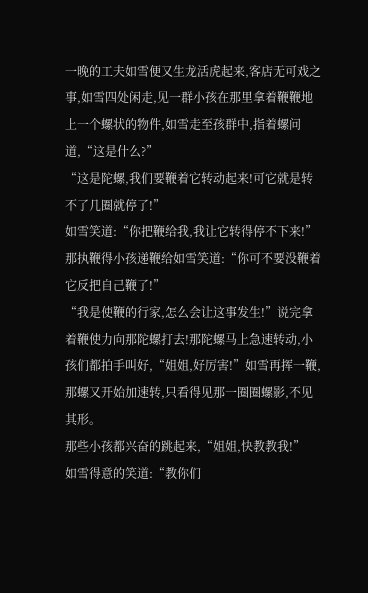一晚的工夫如雪便又生龙活虎起来,客店无可戏之事,如雪四处闲走,见一群小孩在那里拿着鞭鞭地上一个螺状的物件,如雪走至孩群中,指着螺问道,“这是什么?”
“这是陀螺,我们要鞭着它转动起来!可它就是转不了几圈就停了!”
如雪笑道:“你把鞭给我,我让它转得停不下来!”
那执鞭得小孩递鞭给如雪笑道:“你可不要没鞭着它反把自己鞭了!”
“我是使鞭的行家,怎么会让这事发生!”说完拿着鞭使力向那陀螺打去!那陀螺马上急速转动,小孩们都拍手叫好,“姐姐,好厉害!”如雪再挥一鞭,那螺又开始加速转,只看得见那一圈圈螺影,不见其形。
那些小孩都兴奋的跳起来,“姐姐,快教教我!”
如雪得意的笑道:“教你们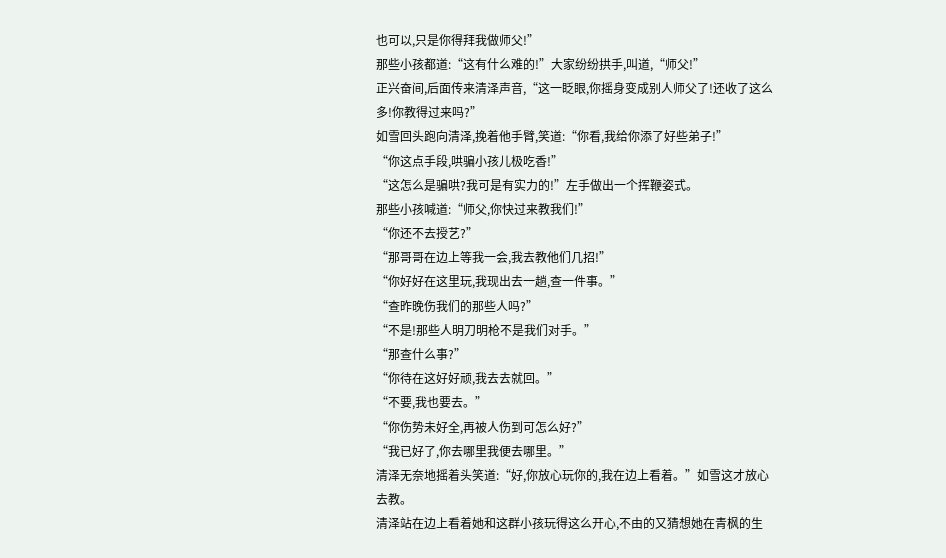也可以,只是你得拜我做师父!”
那些小孩都道:“这有什么难的!”大家纷纷拱手,叫道,“师父!”
正兴奋间,后面传来清泽声音,“这一眨眼,你摇身变成别人师父了!还收了这么多!你教得过来吗?”
如雪回头跑向清泽,挽着他手臂,笑道:“你看,我给你添了好些弟子!”
“你这点手段,哄骗小孩儿极吃香!”
“这怎么是骗哄?我可是有实力的!”左手做出一个挥鞭姿式。
那些小孩喊道:“师父,你快过来教我们!”
“你还不去授艺?”
“那哥哥在边上等我一会,我去教他们几招!”
“你好好在这里玩,我现出去一趟,查一件事。”
“查昨晚伤我们的那些人吗?”
“不是!那些人明刀明枪不是我们对手。”
“那查什么事?”
“你待在这好好顽,我去去就回。”
“不要,我也要去。”
“你伤势未好全,再被人伤到可怎么好?”
“我已好了,你去哪里我便去哪里。”
清泽无奈地摇着头笑道:“好,你放心玩你的,我在边上看着。”如雪这才放心去教。
清泽站在边上看着她和这群小孩玩得这么开心,不由的又猜想她在青枫的生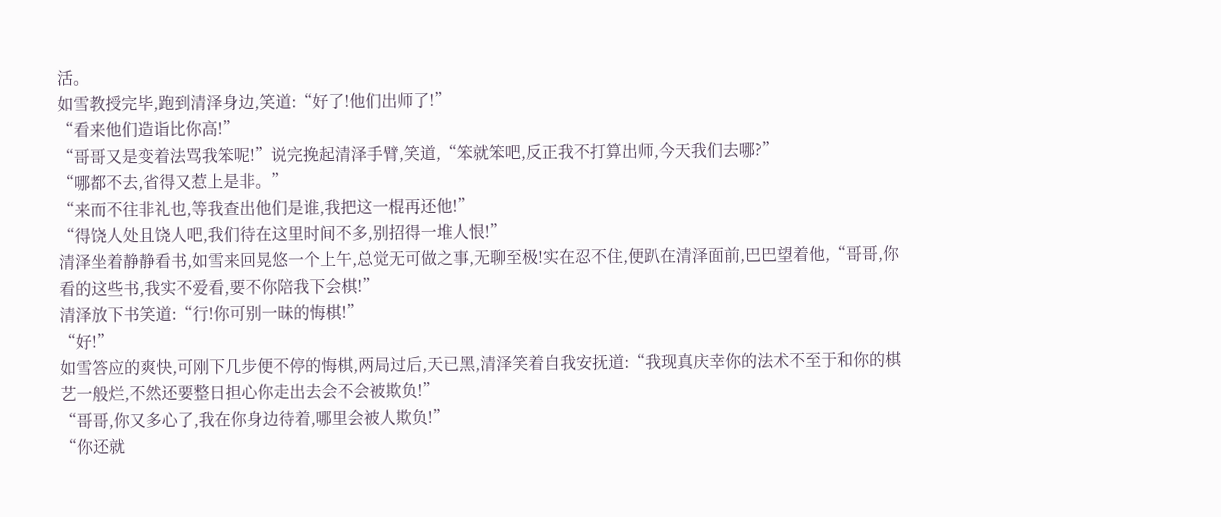活。
如雪教授完毕,跑到清泽身边,笑道:“好了!他们出师了!”
“看来他们造诣比你高!”
“哥哥又是变着法骂我笨呢!”说完挽起清泽手臂,笑道,“笨就笨吧,反正我不打算出师,今天我们去哪?”
“哪都不去,省得又惹上是非。”
“来而不往非礼也,等我查出他们是谁,我把这一棍再还他!”
“得饶人处且饶人吧,我们待在这里时间不多,别招得一堆人恨!”
清泽坐着静静看书,如雪来回晃悠一个上午,总觉无可做之事,无聊至极!实在忍不住,便趴在清泽面前,巴巴望着他,“哥哥,你看的这些书,我实不爱看,要不你陪我下会棋!”
清泽放下书笑道:“行!你可别一昧的悔棋!”
“好!”
如雪答应的爽快,可刚下几步便不停的悔棋,两局过后,天已黑,清泽笑着自我安抚道:“我现真庆幸你的法术不至于和你的棋艺一般烂,不然还要整日担心你走出去会不会被欺负!”
“哥哥,你又多心了,我在你身边待着,哪里会被人欺负!”
“你还就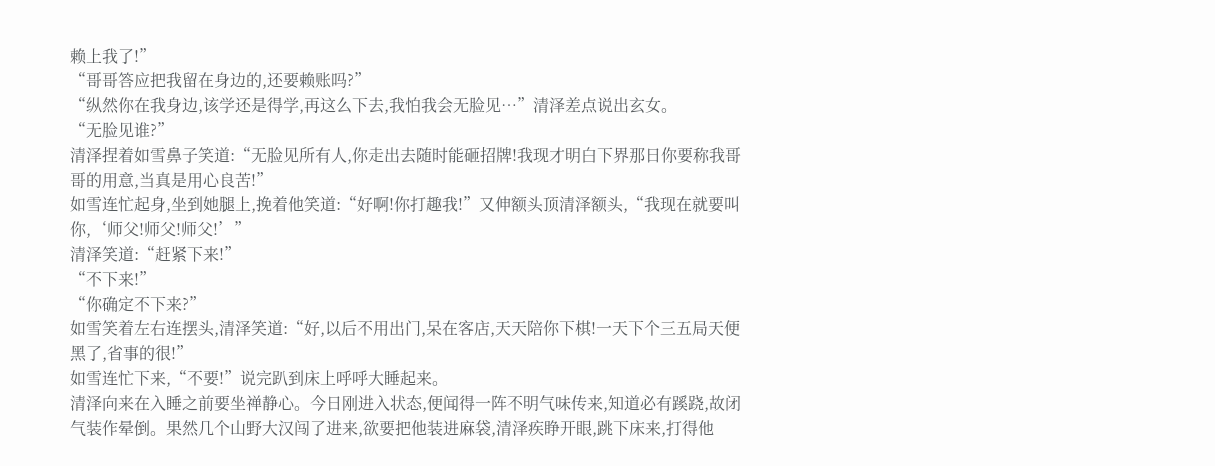赖上我了!”
“哥哥答应把我留在身边的,还要赖账吗?”
“纵然你在我身边,该学还是得学,再这么下去,我怕我会无脸见…”清泽差点说出玄女。
“无脸见谁?”
清泽捏着如雪鼻子笑道:“无脸见所有人,你走出去随时能砸招牌!我现才明白下界那日你要称我哥哥的用意,当真是用心良苦!”
如雪连忙起身,坐到她腿上,挽着他笑道:“好啊!你打趣我!”又伸额头顶清泽额头,“我现在就要叫你,‘师父!师父!师父!’”
清泽笑道:“赶紧下来!”
“不下来!”
“你确定不下来?”
如雪笑着左右连摆头,清泽笑道:“好,以后不用出门,呆在客店,天天陪你下棋!一天下个三五局天便黑了,省事的很!”
如雪连忙下来,“不要!”说完趴到床上呼呼大睡起来。
清泽向来在入睡之前要坐禅静心。今日刚进入状态,便闻得一阵不明气味传来,知道必有蹊跷,故闭气装作晕倒。果然几个山野大汉闯了进来,欲要把他装进麻袋,清泽疾睁开眼,跳下床来,打得他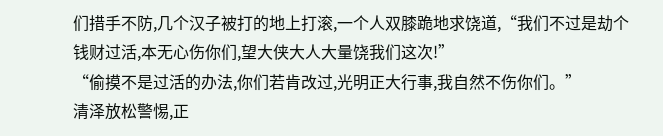们措手不防,几个汉子被打的地上打滚,一个人双膝跪地求饶道,“我们不过是劫个钱财过活,本无心伤你们,望大侠大人大量饶我们这次!”
“偷摸不是过活的办法,你们若肯改过,光明正大行事,我自然不伤你们。”
清泽放松警惕,正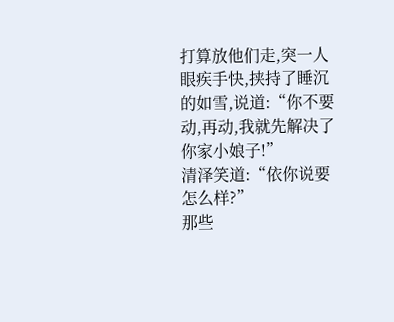打算放他们走,突一人眼疾手快,挟持了睡沉的如雪,说道:“你不要动,再动,我就先解决了你家小娘子!”
清泽笑道:“依你说要怎么样?”
那些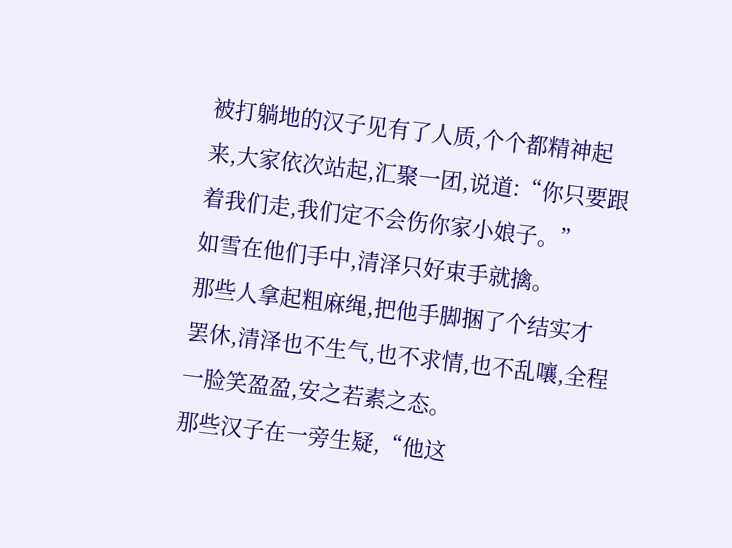被打躺地的汉子见有了人质,个个都精神起来,大家依次站起,汇聚一团,说道:“你只要跟着我们走,我们定不会伤你家小娘子。”
如雪在他们手中,清泽只好束手就擒。
那些人拿起粗麻绳,把他手脚捆了个结实才罢休,清泽也不生气,也不求情,也不乱嚷,全程一脸笑盈盈,安之若素之态。
那些汉子在一旁生疑,“他这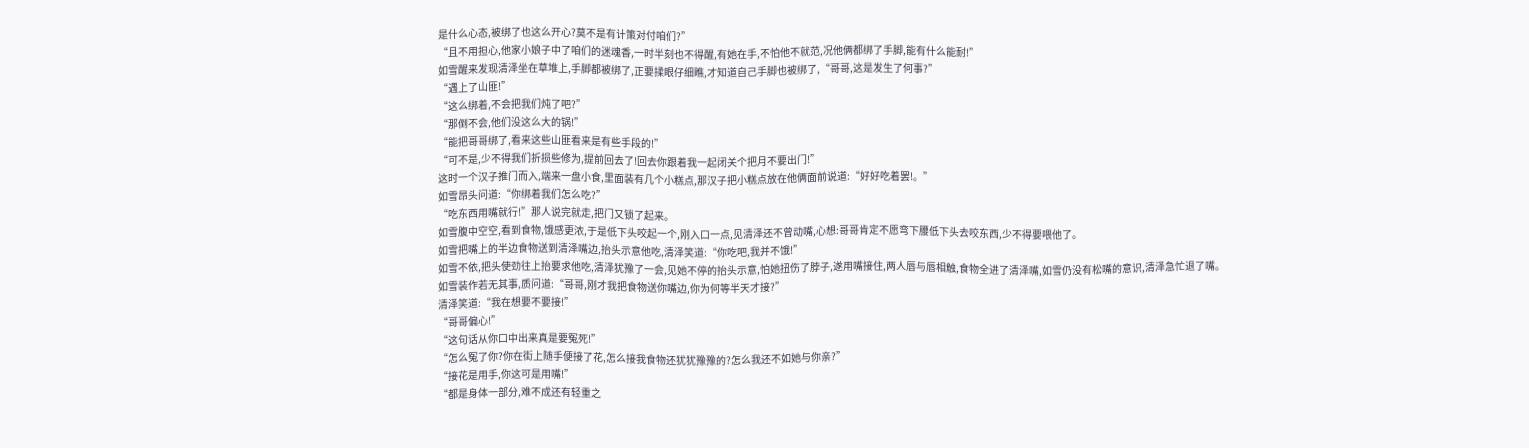是什么心态,被绑了也这么开心?莫不是有计策对付咱们?”
“且不用担心,他家小娘子中了咱们的迷魂香,一时半刻也不得醒,有她在手,不怕他不就范,况他俩都绑了手脚,能有什么能耐!”
如雪醒来发现清泽坐在草堆上,手脚都被绑了,正要揉眼仔细瞧,才知道自己手脚也被绑了,“哥哥,这是发生了何事?”
“遇上了山匪!”
“这么绑着,不会把我们炖了吧?”
“那倒不会,他们没这么大的锅!”
“能把哥哥绑了,看来这些山匪看来是有些手段的!”
“可不是,少不得我们折损些修为,提前回去了!回去你跟着我一起闭关个把月不要出门!”
这时一个汉子推门而入,端来一盘小食,里面装有几个小糕点,那汉子把小糕点放在他俩面前说道:“好好吃着罢!。”
如雪昂头问道:“你绑着我们怎么吃?”
“吃东西用嘴就行!”那人说完就走,把门又锁了起来。
如雪腹中空空,看到食物,饿感更浓,于是低下头咬起一个,刚入口一点,见清泽还不曾动嘴,心想:哥哥肯定不愿弯下腰低下头去咬东西,少不得要喂他了。
如雪把嘴上的半边食物送到清泽嘴边,抬头示意他吃,清泽笑道:“你吃吧,我并不饿!”
如雪不依,把头使劲往上抬要求他吃,清泽犹豫了一会,见她不停的抬头示意,怕她扭伤了脖子,遂用嘴接住,两人唇与唇相触,食物全进了清泽嘴,如雪仍没有松嘴的意识,清泽急忙退了嘴。
如雪装作若无其事,质问道:“哥哥,刚才我把食物送你嘴边,你为何等半天才接?”
清泽笑道:“我在想要不要接!”
“哥哥偏心!”
“这句话从你口中出来真是要冤死!”
“怎么冤了你?你在街上随手便接了花,怎么接我食物还犹犹豫豫的?怎么我还不如她与你亲?”
“接花是用手,你这可是用嘴!”
“都是身体一部分,难不成还有轻重之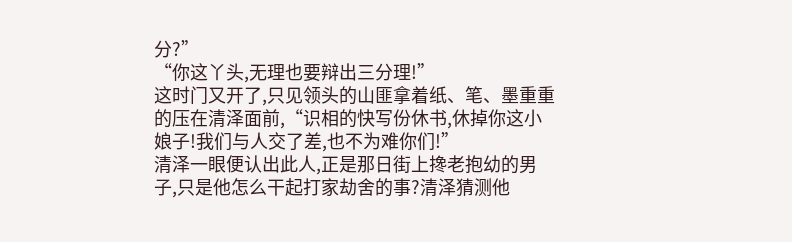分?”
“你这丫头,无理也要辩出三分理!”
这时门又开了,只见领头的山匪拿着纸、笔、墨重重的压在清泽面前,“识相的快写份休书,休掉你这小娘子!我们与人交了差,也不为难你们!”
清泽一眼便认出此人,正是那日街上搀老抱幼的男子,只是他怎么干起打家劫舍的事?清泽猜测他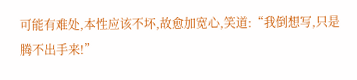可能有难处,本性应该不坏,故愈加宽心,笑道:“我倒想写,只是腾不出手来!”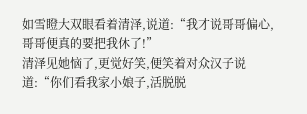如雪瞪大双眼看着清泽,说道:“我才说哥哥偏心,哥哥便真的要把我休了!”
清泽见她恼了,更觉好笑,便笑着对众汉子说道:“你们看我家小娘子,活脱脱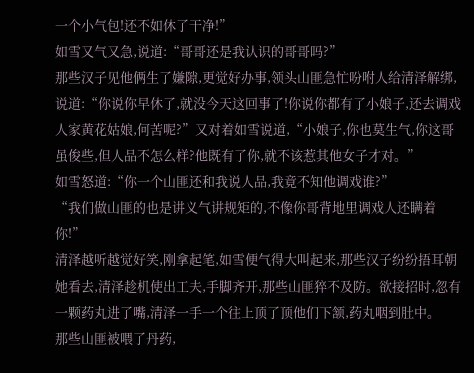一个小气包!还不如休了干净!”
如雪又气又急,说道:“哥哥还是我认识的哥哥吗?”
那些汉子见他俩生了嫌隙,更觉好办事,领头山匪急忙吩咐人给清泽解绑,说道:“你说你早休了,就没今天这回事了!你说你都有了小娘子,还去调戏人家黄花姑娘,何苦呢?”又对着如雪说道,“小娘子,你也莫生气,你这哥虽俊些,但人品不怎么样?他既有了你,就不该惹其他女子才对。”
如雪怒道:“你一个山匪还和我说人品,我竟不知他调戏谁?”
“我们做山匪的也是讲义气讲规矩的,不像你哥背地里调戏人还瞒着你!”
清泽越听越觉好笑,刚拿起笔,如雪便气得大叫起来,那些汉子纷纷捂耳朝她看去,清泽趁机使出工夫,手脚齐开,那些山匪猝不及防。欲接招时,忽有一颗药丸进了嘴,清泽一手一个往上顶了顶他们下颔,药丸咽到肚中。
那些山匪被喂了丹药,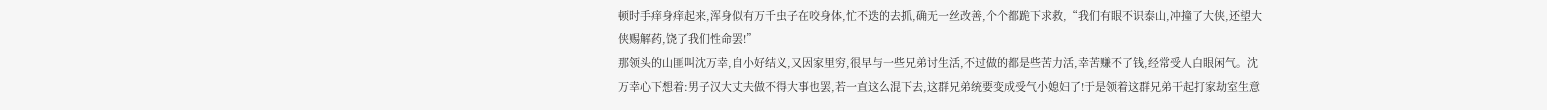顿时手痒身痒起来,浑身似有万千虫子在咬身体,忙不迭的去抓,确无一丝改善,个个都跪下求救,“我们有眼不识泰山,冲撞了大侠,还望大侠赐解药,饶了我们性命罢!”
那领头的山匪叫沈万幸,自小好结义,又因家里穷,很早与一些兄弟讨生活,不过做的都是些苦力活,幸苦赚不了钱,经常受人白眼闲气。沈万幸心下想着:男子汉大丈夫做不得大事也罢,若一直这么混下去,这群兄弟统要变成受气小媳妇了!于是领着这群兄弟干起打家劫室生意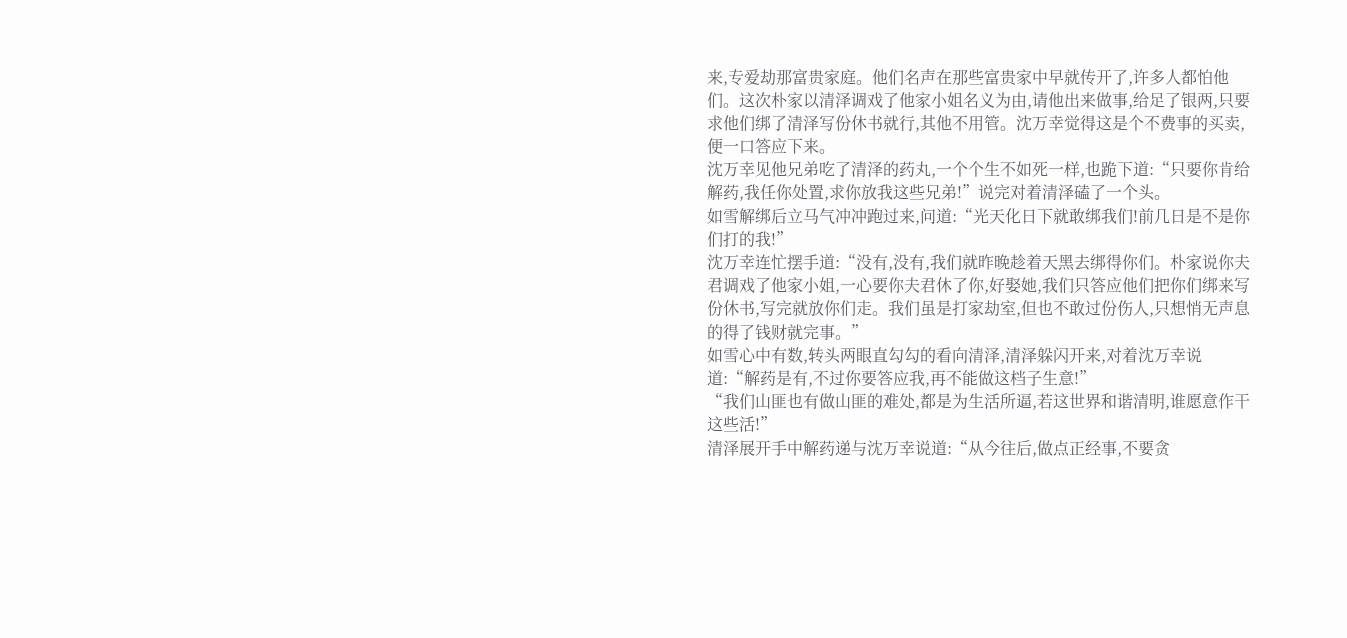来,专爱劫那富贵家庭。他们名声在那些富贵家中早就传开了,许多人都怕他们。这次朴家以清泽调戏了他家小姐名义为由,请他出来做事,给足了银两,只要求他们绑了清泽写份休书就行,其他不用管。沈万幸觉得这是个不费事的买卖,便一口答应下来。
沈万幸见他兄弟吃了清泽的药丸,一个个生不如死一样,也跪下道:“只要你肯给解药,我任你处置,求你放我这些兄弟!”说完对着清泽磕了一个头。
如雪解绑后立马气冲冲跑过来,问道:“光天化日下就敢绑我们!前几日是不是你们打的我!”
沈万幸连忙摆手道:“没有,没有,我们就昨晚趁着天黑去绑得你们。朴家说你夫君调戏了他家小姐,一心要你夫君休了你,好娶她,我们只答应他们把你们绑来写份休书,写完就放你们走。我们虽是打家劫室,但也不敢过份伤人,只想悄无声息的得了钱财就完事。”
如雪心中有数,转头两眼直勾勾的看向清泽,清泽躲闪开来,对着沈万幸说道:“解药是有,不过你要答应我,再不能做这档子生意!”
“我们山匪也有做山匪的难处,都是为生活所逼,若这世界和谐清明,谁愿意作干这些活!”
清泽展开手中解药递与沈万幸说道:“从今往后,做点正经事,不要贪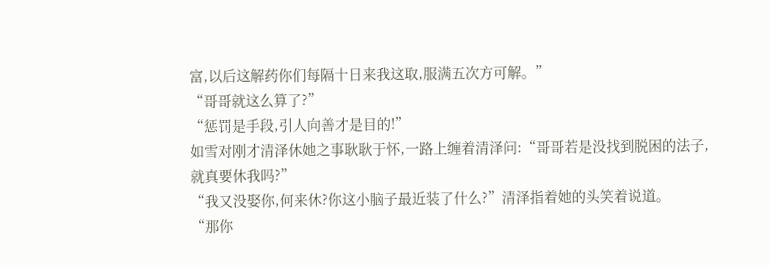富,以后这解药你们每隔十日来我这取,服满五次方可解。”
“哥哥就这么算了?”
“惩罚是手段,引人向善才是目的!”
如雪对刚才清泽休她之事耿耿于怀,一路上缠着清泽问:“哥哥若是没找到脱困的法子,就真要休我吗?”
“我又没娶你,何来休?你这小脑子最近装了什么?”清泽指着她的头笑着说道。
“那你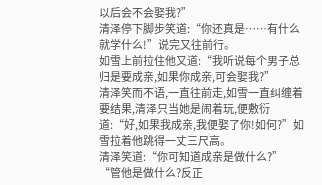以后会不会娶我?”
清泽停下脚步笑道:“你还真是……有什么就学什么!”说完又往前行。
如雪上前拉住他又道:“我听说每个男子总归是要成亲,如果你成亲,可会娶我?”
清泽笑而不语,一直往前走,如雪一直纠缠着要结果,清泽只当她是闹着玩,便敷衍道:“好,如果我成亲,我便娶了你!如何?”如雪拉着他跳得一丈三尺高。
清泽笑道:“你可知道成亲是做什么?”
“管他是做什么?反正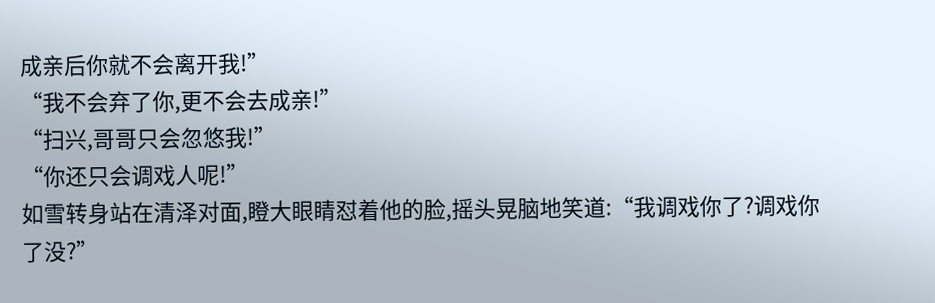成亲后你就不会离开我!”
“我不会弃了你,更不会去成亲!”
“扫兴,哥哥只会忽悠我!”
“你还只会调戏人呢!”
如雪转身站在清泽对面,瞪大眼睛怼着他的脸,摇头晃脑地笑道:“我调戏你了?调戏你了没?”